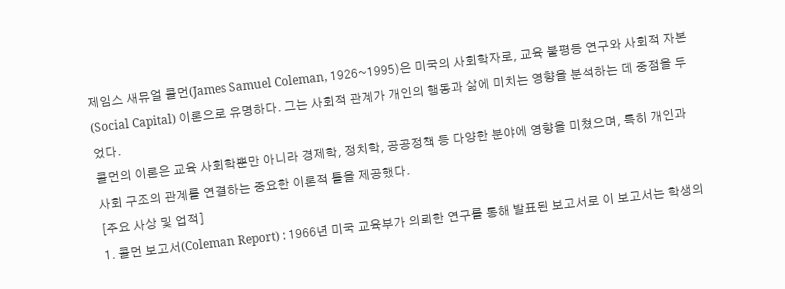제임스 새뮤얼 콜먼(James Samuel Coleman, 1926~1995)은 미국의 사회학자로, 교육 불평등 연구와 사회적 자본(Social Capital) 이론으로 유명하다. 그는 사회적 관계가 개인의 행동과 삶에 미치는 영향을 분석하는 데 중점을 두었다.
콜먼의 이론은 교육 사회학뿐만 아니라 경제학, 정치학, 공공정책 등 다양한 분야에 영향을 미쳤으며, 특히 개인과 사회 구조의 관계를 연결하는 중요한 이론적 틀을 제공했다.
[주요 사상 및 업적]
1. 콜먼 보고서(Coleman Report) : 1966년 미국 교육부가 의뢰한 연구를 통해 발표된 보고서로 이 보고서는 학생의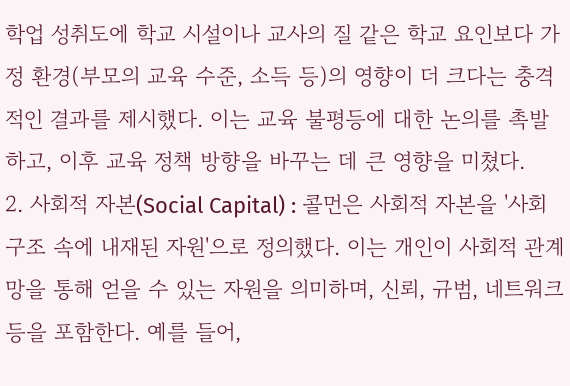학업 성취도에 학교 시설이나 교사의 질 같은 학교 요인보다 가정 환경(부모의 교육 수준, 소득 등)의 영향이 더 크다는 충격적인 결과를 제시했다. 이는 교육 불평등에 대한 논의를 촉발하고, 이후 교육 정책 방향을 바꾸는 데 큰 영향을 미쳤다.
2. 사회적 자본(Social Capital) : 콜먼은 사회적 자본을 '사회 구조 속에 내재된 자원'으로 정의했다. 이는 개인이 사회적 관계망을 통해 얻을 수 있는 자원을 의미하며, 신뢰, 규범, 네트워크 등을 포함한다. 예를 들어,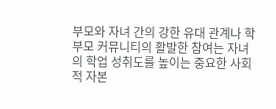부모와 자녀 간의 강한 유대 관계나 학부모 커뮤니티의 활발한 참여는 자녀의 학업 성취도를 높이는 중요한 사회적 자본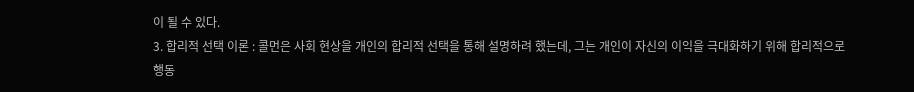이 될 수 있다.
3. 합리적 선택 이론 : 콜먼은 사회 현상을 개인의 합리적 선택을 통해 설명하려 했는데, 그는 개인이 자신의 이익을 극대화하기 위해 합리적으로 행동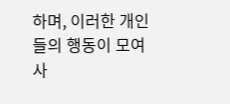하며, 이러한 개인들의 행동이 모여 사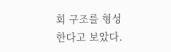회 구조를 형성한다고 보았다.